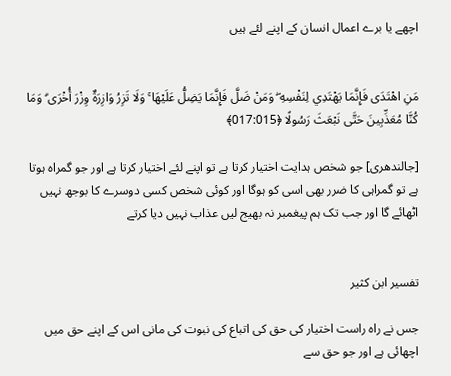اچھے یا برے اعمال انسان کے اپنے لئے ہیں


مَنِ اهْتَدَى فَإِنَّمَا يَهْتَدِي لِنَفْسِهِ ۖ وَمَنْ ضَلَّ فَإِنَّمَا يَضِلُّ عَلَيْهَا ۚ وَلَا تَزِرُ وَازِرَةٌ وِزْرَ أُخْرَى ۗ وَمَا كُنَّا مُعَذِّبِينَ حَتَّى نَبْعَثَ رَسُولًا ﴿017:015﴾

[جالندھری] جو شخص ہدایت اختیار کرتا ہے تو اپنے لئے اختیار کرتا ہے اور جو گمراہ ہوتا ہے تو گمراہی کا ضرر بھی اسی کو ہوگا اور کوئی شخص کسی دوسرے کا بوجھ نہیں اٹھائے گا اور جب تک ہم پیغمبر نہ بھیج لیں عذاب نہیں دیا کرتے


تفسیر ابن كثیر

جس نے راہ راست اختیار کی حق کی اتباع کی نبوت کی مانی اس کے اپنے حق میں اچھائی ہے اور جو حق سے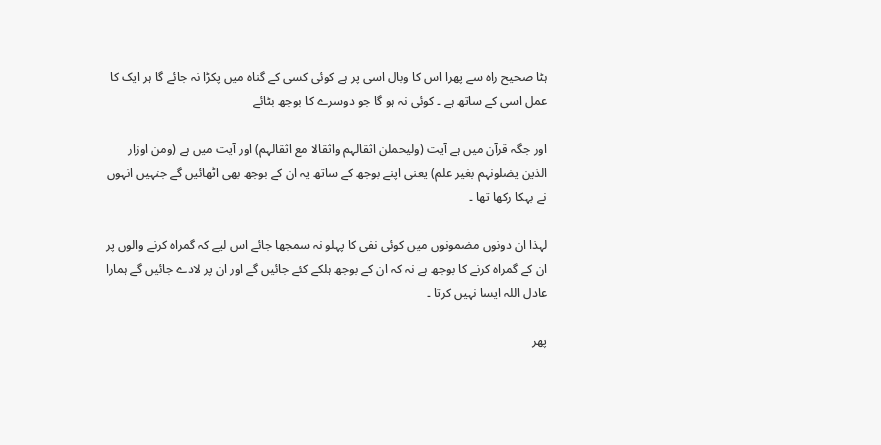ہٹا صحیح راہ سے پھرا اس کا وبال اسی پر ہے کوئی کسی کے گناہ میں پکڑا نہ جائے گا ہر ایک کا عمل اسی کے ساتھ ہے ۔ کوئی نہ ہو گا جو دوسرے کا بوجھ بٹائے

اور جگہ قرآن میں ہے آیت (ولیحملن اثقالہم واثقالا مع اثقالہم) اور آیت میں ہے (ومن اوزار الذین یضلونہم بغیر علم) یعنی اپنے بوجھ کے ساتھ یہ ان کے بوجھ بھی اٹھائیں گے جنہیں انہوں نے بہکا رکھا تھا ۔

لہذا ان دونوں مضمونوں میں کوئی نفی کا پہلو نہ سمجھا جائے اس لیے کہ گمراہ کرنے والوں پر ان کے گمراہ کرنے کا بوجھ ہے نہ کہ ان کے بوجھ ہلکے کئے جائیں گے اور ان پر لادے جائیں گے ہمارا عادل اللہ ایسا نہیں کرتا ۔

پھر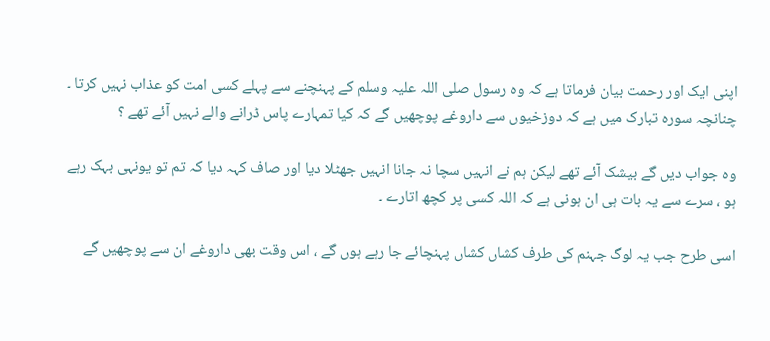اپنی ایک اور رحمت بیان فرماتا ہے کہ وہ رسول صلی اللہ علیہ وسلم کے پہنچنے سے پہلے کسی امت کو عذاب نہیں کرتا ۔ چنانچہ سورہ تبارک میں ہے کہ دوزخیوں سے داروغے پوچھیں گے کہ کیا تمہارے پاس ڈرانے والے نہیں آئے تھے ؟

وہ جواب دیں گے بیشک آئے تھے لیکن ہم نے انہیں سچا نہ جانا انہیں جھٹلا دیا اور صاف کہہ دیا کہ تم تو یونہی بہک رہے ہو ، سرے سے یہ بات ہی ان ہونی ہے کہ اللہ کسی پر کچھ اتارے ۔

اسی طرح جب یہ لوگ جہنم کی طرف کشاں کشاں پہنچائے جا رہے ہوں گے ، اس وقت بھی داروغے ان سے پوچھیں گے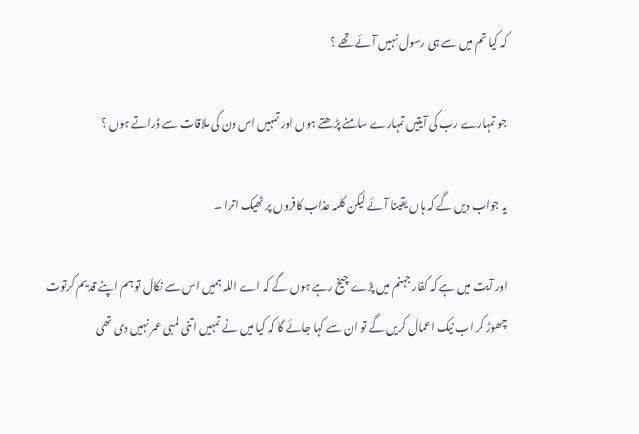کہ کیا تم میں سے ہی رسول نہیں آئے تھے ؟

جو تمہارے رب کی آیتیں تمہارے سامنے پڑھتے ہوں اور تمہیں اس دن کی ملاقات سے ڈراتے ہوں ؟

یہ جواب دیں گے کہ ہاں یقینا آئے لیکن کلمہ عذاب کافروں پر ٹھیک اترا ۔

اور آیت میں ہے کہ کفار جہنم میں پڑے چیخ رہے ہوں گے کہ اے اللہ ہمیں اس سے نکال تو ہم اپنے قدیم کرتوت چھوڑ کر اب نیک اعمال کریں گے تو ان سے کہا جائے گا کہ کیا میں نے تمہیں اتنی لمبی عمر نہیں دی تھی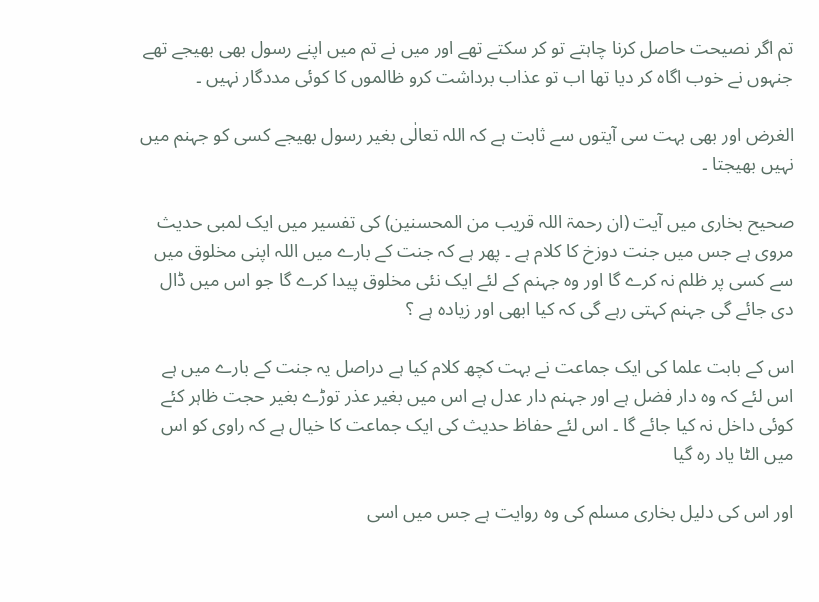تم اگر نصیحت حاصل کرنا چاہتے تو کر سکتے تھے اور میں نے تم میں اپنے رسول بھی بھیجے تھے جنہوں نے خوب اگاہ کر دیا تھا اب تو عذاب برداشت کرو ظالموں کا کوئی مددگار نہیں ۔

الغرض اور بھی بہت سی آیتوں سے ثابت ہے کہ اللہ تعالٰی بغیر رسول بھیجے کسی کو جہنم میں نہیں بھیجتا ۔

صحیح بخاری میں آیت (ان رحمۃ اللہ قریب من المحسنین) کی تفسیر میں ایک لمبی حدیث مروی ہے جس میں جنت دوزخ کا کلام ہے ۔ پھر ہے کہ جنت کے بارے میں اللہ اپنی مخلوق میں سے کسی پر ظلم نہ کرے گا اور وہ جہنم کے لئے ایک نئی مخلوق پیدا کرے گا جو اس میں ڈال دی جائے گی جہنم کہتی رہے گی کہ کیا ابھی اور زیادہ ہے ؟

اس کے بابت علما کی ایک جماعت نے بہت کچھ کلام کیا ہے دراصل یہ جنت کے بارے میں ہے اس لئے کہ وہ دار فضل ہے اور جہنم دار عدل ہے اس میں بغیر عذر توڑے بغیر حجت ظاہر کئے کوئی داخل نہ کیا جائے گا ۔ اس لئے حفاظ حدیث کی ایک جماعت کا خیال ہے کہ راوی کو اس میں الٹا یاد رہ گیا

اور اس کی دلیل بخاری مسلم کی وہ روایت ہے جس میں اسی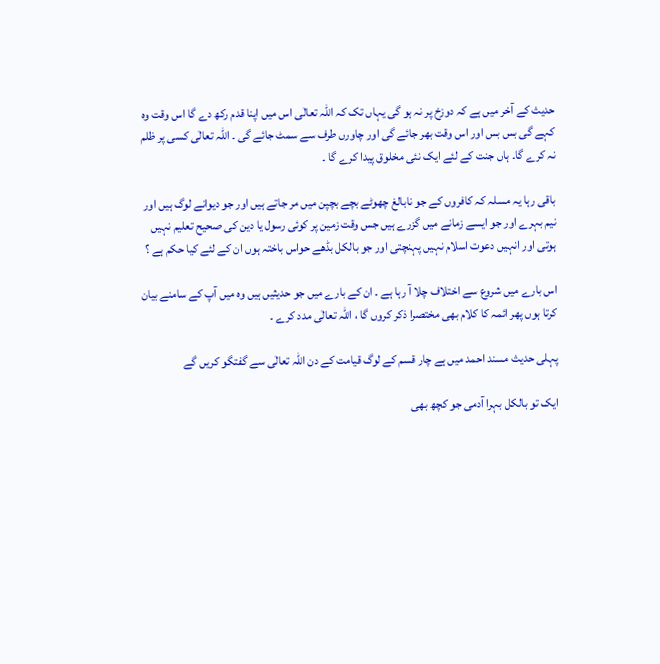حدیث کے آخر میں ہے کہ دوزخ پر نہ ہو گی یہاں تک کہ اللہ تعالٰی اس میں اپنا قدم رکھ دے گا اس وقت وہ کہے گی بس بس اور اس وقت بھر جائے گی اور چاورں طرف سے سمٹ جائے گی ۔ اللہ تعالٰی کسی پر ظلم نہ کرے گا۔ ہاں جنت کے لئے ایک نئی مخلوق پیدا کرے گا ۔

باقی رہا یہ مسلہ کہ کافروں کے جو نابالغ چھوٹے بچے بچپن میں مر جاتے ہیں اور جو دیوانے لوگ ہیں اور نیم بہرے اور جو ایسے زمانے میں گزرے ہیں جس وقت زمین پر کوئی رسول یا دین کی صحیح تعلیم نہیں ہوتی اور انہیں دعوت اسلام نہیں پہنچتی اور جو بالکل بڈھے حواس باختہ ہوں ان کے لئے کیا حکم ہے ؟

اس بارے میں شروع سے اختلاف چلا آ رہا ہے ۔ ان کے بارے میں جو حدیثیں ہیں وہ میں آپ کے سامنے بیان کرتا ہوں پھر ائمہ کا کلام بھی مختصرا ذکر کروں گا ، اللہ تعالٰی مدد کرے ۔

پہلی حدیث مسند احمد میں ہے چار قسم کے لوگ قیامت کے دن اللہ تعالٰی سے گفتگو کریں گے

ایک تو بالکل بہرا آدمی جو کچھ بھی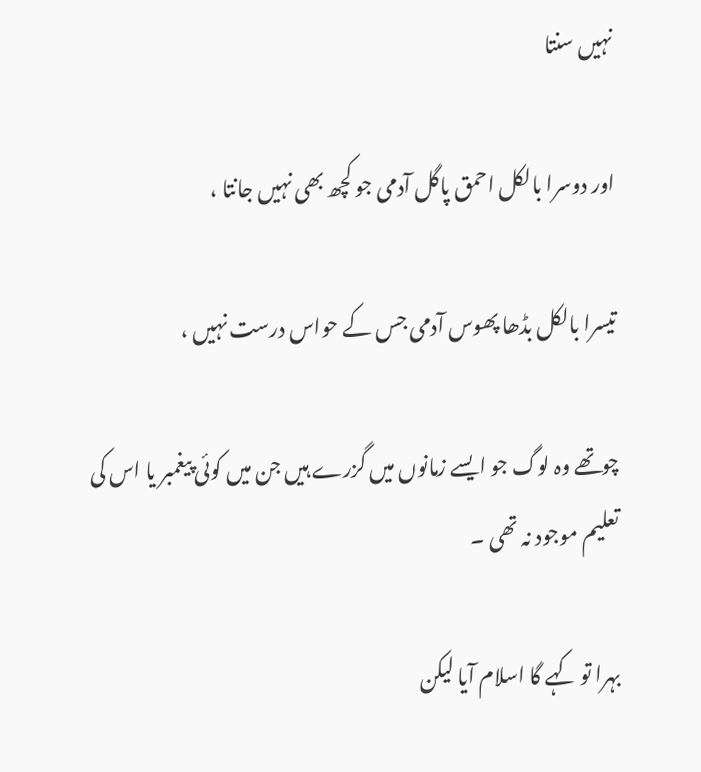نہیں سنتا

اور دوسرا بالکل احمق پاگل آدمی جو کچھ بھی نہیں جانتا ،

تیسرا بالکل بڈھا پھوس آدمی جس کے حواس درست نہیں ،

چوتھے وہ لوگ جو ایسے زمانوں میں گزرے ہیں جن میں کوئی پیغمبر یا اس کی تعلیم موجود نہ تھی ۔

بہرا تو کہے گا اسلام آیا لیکن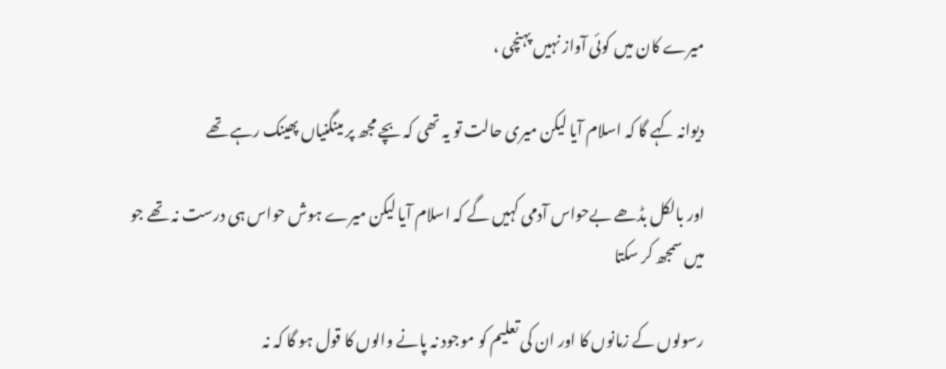میرے کان میں کوئی آواز نہیں پہنچی ،

دیوانہ کہے گا کہ اسلام آیا لیکن میری حالت تو یہ تھی کہ بچے مجھ پر مینگنیاں پھینک رہے تھے

اور بالکل بڈھے بےحواس آدمی کہیں گے کہ اسلام آیا لیکن میرے ہوش حواس ہی درست نہ تھے جو میں سمجھ کر سکتا

رسولوں کے زمانوں کا اور ان کی تعلیم کو موجود نہ پانے والوں کا قول ہو گا کہ نہ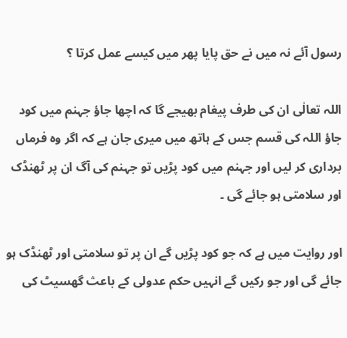رسول آئے نہ میں نے حق پایا پھر میں کیسے عمل کرتا ؟

اللہ تعالٰی ان کی طرف پیغام بھیجے گا کہ اچھا جاؤ جہنم میں کود جاؤ اللہ کی قسم جس کے ہاتھ میں میری جان ہے کہ اگر وہ فرماں برداری کر لیں اور جہنم میں کود پڑیں تو جہنم کی آگ ان پر ٹھنڈک اور سلامتی ہو جائے گی ۔

اور روایت میں ہے کہ جو کود پڑیں گے ان پر تو سلامتی اور ٹھنڈک ہو جائے گی اور جو رکیں گے انہیں حکم عدولی کے باعث گھسیٹ کی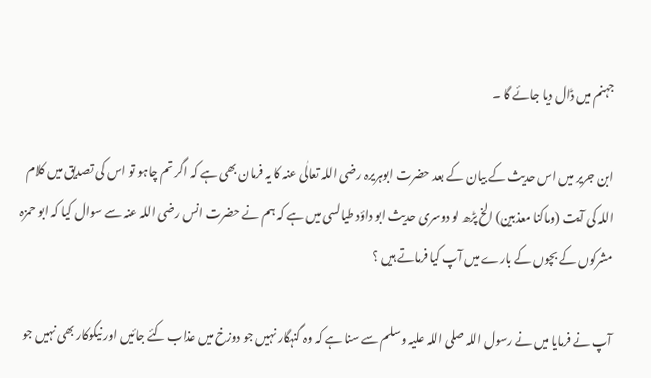جہنم میں ڈال دیا جائے گا ۔

ابن جریر میں اس حدیث کے بیان کے بعد حضرت ابوہریرہ رضی اللہ تعالٰی عنہ کا یہ فرمان بھی ہے کہ اگر تم چاہو تو اس کی تصدیق میں کلام اللہ کی آیت (وماکنا معذبین) الخ پڑھ لو دوسری حدیث ابو داؤد طیالسی میں ہے کہ ہم نے حضرت انس رضی اللہ عنہ سے سوال کیا کہ ابو حمزہ مشرکوں کے بچوں کے بارے میں آپ کیا فرماتے ہیں ؟

آپ نے فرمایا میں نے رسول اللہ صلی اللہ علیہ وسلم سے سنا ہے کہ وہ گنہگار نہیں جو دوزخ میں عذاب کئے جائیں اور نیکوکار بھی نہیں جو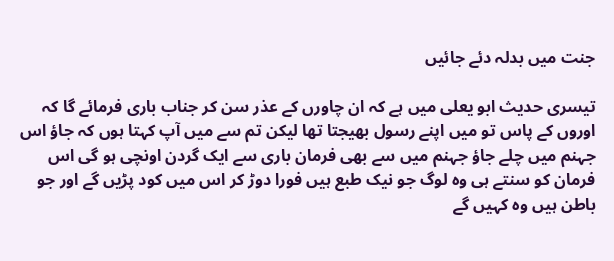جنت میں بدلہ دئے جائیں

تیسری حدیث ابو یعلی میں ہے کہ ان چاورں کے عذر سن کر جناب باری فرمائے گا کہ اوروں کے پاس تو میں اپنے رسول بھیجتا تھا لیکن تم سے میں آپ کہتا ہوں کہ جاؤ اس جہنم میں چلے جاؤ جہنم میں سے بھی فرمان باری سے ایک گردن اونچی ہو گی اس فرمان کو سنتے ہی وہ لوگ جو نیک طبع ہیں فورا دوڑ کر اس میں کود پڑیں گے اور جو باطن ہیں وہ کہیں گے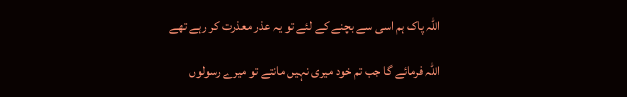اللہ پاک ہم اسی سے بچنے کے لئے تو یہ عذر معذرت کر رہے تھے

اللہ فرمائے گا جب تم خود میری نہیں مانتے تو میرے رسولوں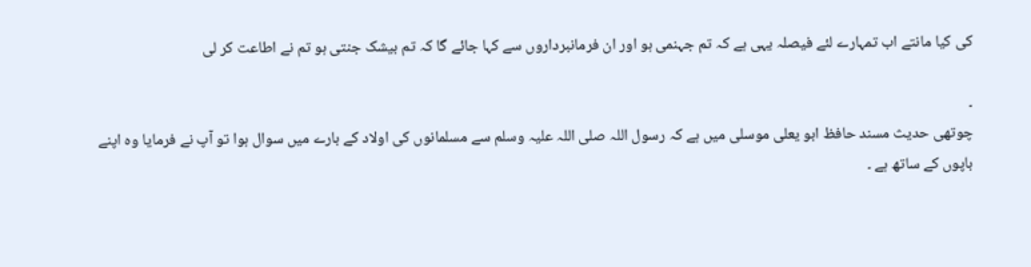کی کیا مانتے اب تمہارے لئے فیصلہ یہی ہے کہ تم جہنمی ہو اور ان فرمانبرداروں سے کہا جائے گا کہ تم بیشک جنتی ہو تم نے اطاعت کر لی

۔
چوتھی حدیث مسند حافظ ابو یعلی موسلی میں ہے کہ رسول اللہ صلی اللہ علیہ وسلم سے مسلمانوں کی اولاد کے بارے میں سوال ہوا تو آپ نے فرمایا وہ اپنے باپوں کے ساتھ ہے ۔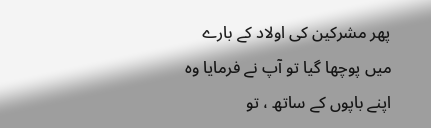پھر مشرکین کی اولاد کے بارے میں پوچھا گیا تو آپ نے فرمایا وہ اپنے باپوں کے ساتھ ، تو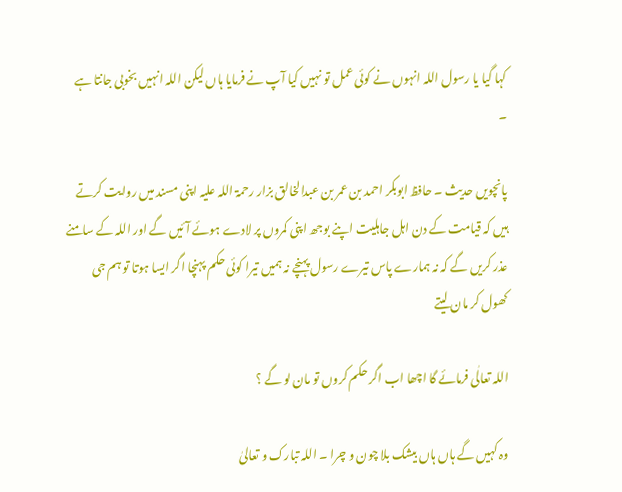کہا گیا یا رسول اللہ انہوں نے کوئی عمل تو نہیں کیا آپ نے فرمایا ہاں لیکن اللہ انہیں بخوبی جانتا ہے ۔

پانچویں حدیث ۔ حافظ ابوبکر احمد بن عمر بن عبدالخالق بزار رحمۃ اللہ علیہ اپنی مسند میں روایت کرتے ہیں کہ قیامت کے دن اہل جاہلیت اپنے بوجھ اپنی کمروں پر لادے ہوئے آئیں گے اور اللہ کے سامنے عذر کریں گے کہ نہ ہمارے پاس تیرے رسول پہنچے نہ ہمیں تیرا کوئی حکم پہنچا اگر ایسا ہوتا تو ہم جی کھول کر مان لیتے

اللہ تعالٰی فرمائے گا اچھا اب اگر حکم کروں تو مان لو گے ؟

وہ کہیں گے ہاں ہاں بیشک بلا چون و چرا ۔ اللہ تبارک و تعالیٰ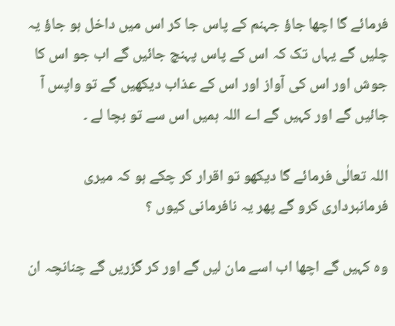فرمائے گا اچھا جاؤ جہنم کے پاس جا کر اس میں داخل ہو جاؤ یہ چلیں گے یہاں تک کہ اس کے پاس پہنچ جائیں گے اب جو اس کا جوش اور اس کی آواز اور اس کے عذاب دیکھیں گے تو واپس آ جائیں گے اور کہیں گے اے اللہ ہمیں اس سے تو بچا لے ۔

اللہ تعالٰی فرمائے گا دیکھو تو اقرار کر چکے ہو کہ میری فرمانبرداری کرو گے پھر یہ نافرمانی کیوں ؟

وہ کہیں گے اچھا اب اسے مان لیں گے اور کر گزریں گے چنانچہ ان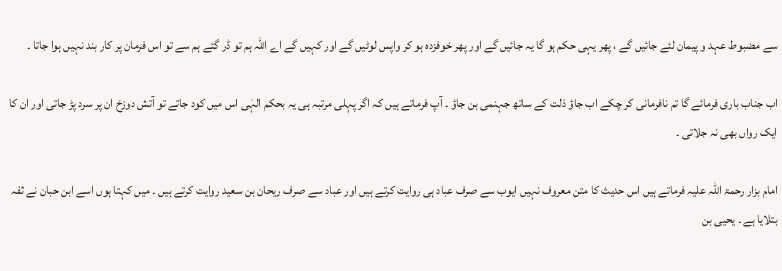سے مضبوط عہد و پیمان لئے جائیں گے ، پھر یہی حکم ہو گا یہ جائیں گے اور پھر خوفزدہ ہو کر واپس لوٹیں گے اور کہیں گے اے اللہ ہم تو ڈر گئے ہم سے تو اس فرمان پر کار بند نہیں ہوا جاتا ۔

اب جناب باری فرمائے گا تم نافرمانی کر چکے اب جاؤ ذلت کے ساتھ جہنمی بن جاؤ ۔ آپ فرماتے ہیں کہ اگر پہلی مرتبہ ہی یہ بحکم الہٰی اس میں کود جاتے تو آتش دوزخ ان پر سرد پڑ جاتی اور ان کا ایک رواں بھی نہ جلاتی ۔

امام بزار رحمۃ اللہ علیہ فرماتے ہیں اس حدیث کا متن معروف نہیں ایوب سے صرف عباد ہی روایت کرتے ہیں اور عباد سے صرف ریحان بن سعید روایت کرتے ہیں ۔ میں کہتا ہوں اسے ابن حبان نے ثفہ بتلایا ہے ۔ یحیی بن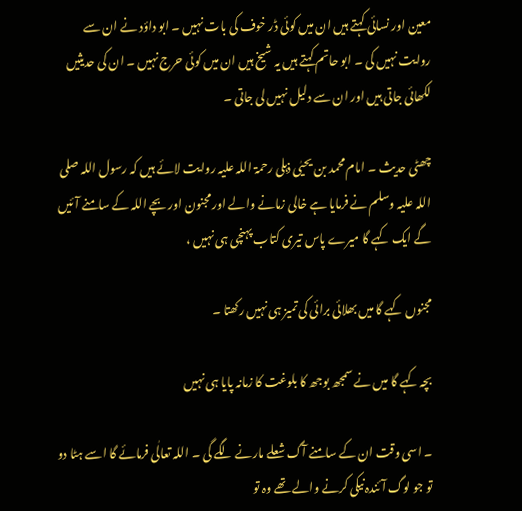معین اور نسائی کہتے ہیں ان میں کوئی ڈر خوف کی بات نہیں ۔ ابو داؤد نے ان سے روایت نہیں کی ۔ ابو حاتم کہتے ہیں یہ شیخ ہیں ان میں کوئی حرج نہیں ۔ ان کی حدیثیں لکھائی جاتی ہیں اور ان سے دلیل نہیں لی جاتی ۔

چھٹی حدیث ۔ امام محمد بن یحیٰی ذہلی رحمۃ اللہ علیہ روایت لائے ہیں کہ رسول اللہ صلی اللہ علیہ وسلم نے فرمایا ہے خالی زمانے والے اور مجنون اور بچے اللہ کے سامنے آئیں گے ایک کہے گا میرے پاس تیری کتاب پہنچی ہی نہیں ،

مجنوں کہے گا میں بھلائی برائی کی تمیز ہی نہیں رکھتا ۔

بچہ کہے گا میں نے سمجھ بوجھ کا بلوغت کا زمانہ پایا ہی نہیں

۔ اسی وقت ان کے سامنے آگ شعلے مارنے لگے گی ۔ اللہ تعالٰی فرمائے گا اسے ہٹا دو تو جو لوگ آئندہ نیکی کرنے والے تھے وہ تو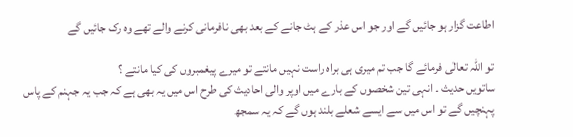اطاعت گزار ہو جائیں گے اور جو اس عذر کے ہٹ جانے کے بعد بھی نافرمانی کرنے والے تھے وہ رک جائیں گے

تو اللہ تعالٰی فرمائے گا جب تم میری ہی براہ راست نہیں مانتے تو میرے پیغمبروں کی کیا مانتے ؟
ساتویں حدیث ۔ انہی تین شخصوں کے بارے میں اوپر والی احادیث کی طرح اس میں یہ بھی ہے کہ جب یہ جہنم کے پاس پہنچیں گے تو اس میں سے ایسے شعلے بلند ہوں گے کہ یہ سمجھ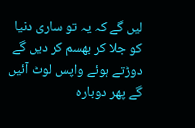لیں گے کہ یہ تو ساری دنیا کو جلا کر بھسم کر دیں گے دوڑتے ہوئے واپس لوٹ آئیں گے پھر دوبارہ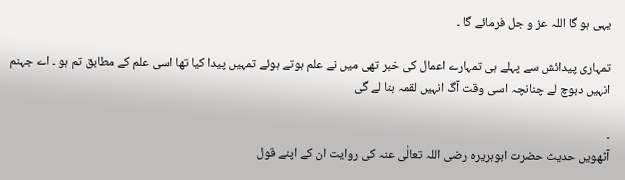یہی ہو گا اللہ عز و جل فرمائے گا ۔

تمہاری پیدائش سے پہلے ہی تمہارے اعمال کی خبر تھی میں نے علم ہوتے ہوئے تمہیں پیدا کیا تھا اسی علم کے مطابق تم ہو ۔ اے جہنم انہیں دبوچ لے چنانچہ اسی وقت آگ انہیں لقمہ بنا لے گی

۔
آٹھویں حدیث حضرت ابوہریرہ رضی اللہ تعالٰی عنہ کی روایت ان کے اپنے قول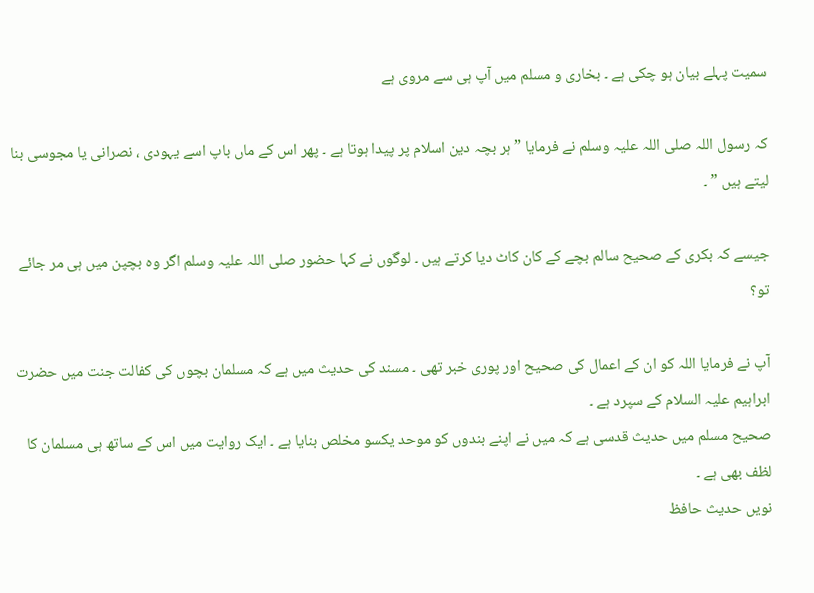سمیت پہلے بیان ہو چکی ہے ۔ بخاری و مسلم میں آپ ہی سے مروی ہے

کہ رسول اللہ صلی اللہ علیہ وسلم نے فرمایا ” ہر بچہ دین اسلام پر پیدا ہوتا ہے ۔ پھر اس کے ماں باپ اسے یہودی ، نصرانی یا مجوسی بنا لیتے ہیں ” ۔

جیسے کہ بکری کے صحیح سالم بچے کے کان کاٹ دیا کرتے ہیں ۔ لوگوں نے کہا حضور صلی اللہ علیہ وسلم اگر وہ بچپن میں ہی مر جائے تو؟

آپ نے فرمایا اللہ کو ان کے اعمال کی صحیح اور پوری خبر تھی ۔ مسند کی حدیث میں ہے کہ مسلمان بچوں کی کفالت جنت میں حضرت ابراہیم علیہ السلام کے سپرد ہے ۔
صحیح مسلم میں حدیث قدسی ہے کہ میں نے اپنے بندوں کو موحد یکسو مخلص بنایا ہے ۔ ایک روایت میں اس کے ساتھ ہی مسلمان کا لظف بھی ہے ۔
نویں حدیث حافظ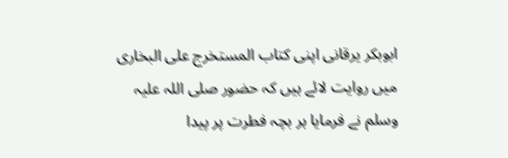ابوبکر یرقانی اپنی کتاب المستخرج علی البخاری میں روایت لائے ہیں کہ حضور صلی اللہ علیہ وسلم نے فرمایا ہر بچہ فطرت پر پیدا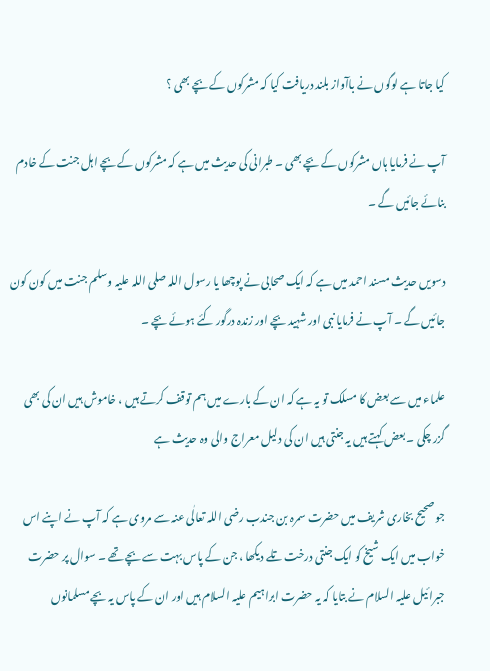کیا جاتا ہے لوگوں نے باآواز بلند دریافت کیا کہ مشرکوں کے بچے بھی ؟

آپ نے فرمایا ہاں مشرکوں کے بچے بھی ۔ طبرانی کی حدیث میں ہے کہ مشرکوں کے بچے اہل جنت کے خادم بنائے جائیں گے ۔

دسویں حدیث مسند احمد میں ہے کہ ایک صحابی نے پوچھا یا رسول اللہ صلی اللہ علیہ وسلم جنت میں کون کون جائیں گے ۔ آپ نے فرمایا نبی اور شہید بچے اور زندہ درگور کئے ہوئے بچے ۔

علماء میں سے بعض کا مسلک تو یہ ہے کہ ان کے بارے میں ہم توقف کرتے ہیں ، خاموش ہیں ان کی بھی گزر چکی ۔ بعض کہتے ہیں یہ جنتی ہیں ان کی دلیل معراج والی وہ حدیث ہے

جو صحیح بخاری شریف میں حضرت سمرہ بن جندب رضی اللہ تعالٰی عنہ سے مروی ہے کہ آپ نے اپنے اس خواب میں ایک شیخ کو ایک جنتی درخت تلے دیکھا ، جن کے پاس بہت سے بچے تھے ۔ سوال پر حضرت جبرائیل علیہ السلام نے بتایا کہ یہ حضرت ابراہیم علیہ السلام ہیں اور ان کے پاس یہ بچے مسلمانوں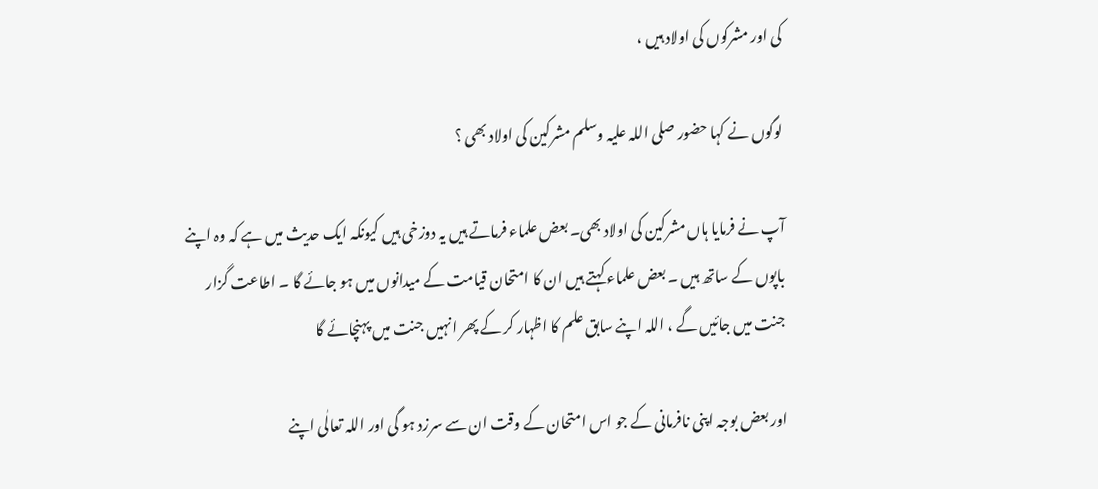کی اور مشرکوں کی اولاد ہیں ،

لوگوں نے کہا حضور صلی اللہ علیہ وسلم مشرکین کی اولاد بھی ؟

آپ نے فرمایا ہاں مشرکین کی اولاد بھی۔ بعض علماء فرماتے ہیں یہ دوزخی ہیں کیونکہ ایک حدیث میں ہے کہ وہ اپنے باپوں کے ساتھ ہیں ۔ بعض علماء کہتے ہیں ان کا امتحان قیامت کے میدانوں میں ہو جائے گا ۔ اطاعت گزار جنت میں جائیں گے ، اللہ اپنے سابق علم کا اظہار کر کے پھر انہیں جنت میں پہنچائے گا

اور بعض بوجہ اپنی نافرمانی کے جو اس امتحان کے وقت ان سے سرزد ہو گی اور اللہ تعالٰی اپنے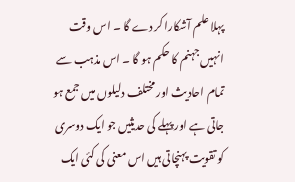پہلا علم آشکارا کر دے گا ۔ اس وقت انہیں جہنم کا حکم ہو گا ۔ اس مذہب سے تمام احادیث اور مختلف دلیلوں میں جمع ہو جاتی ہے اور پہلے کی حدیثیں جو ایک دوسری کو تقویت پہنچاتی ہیں اس معنی کی کئی ایک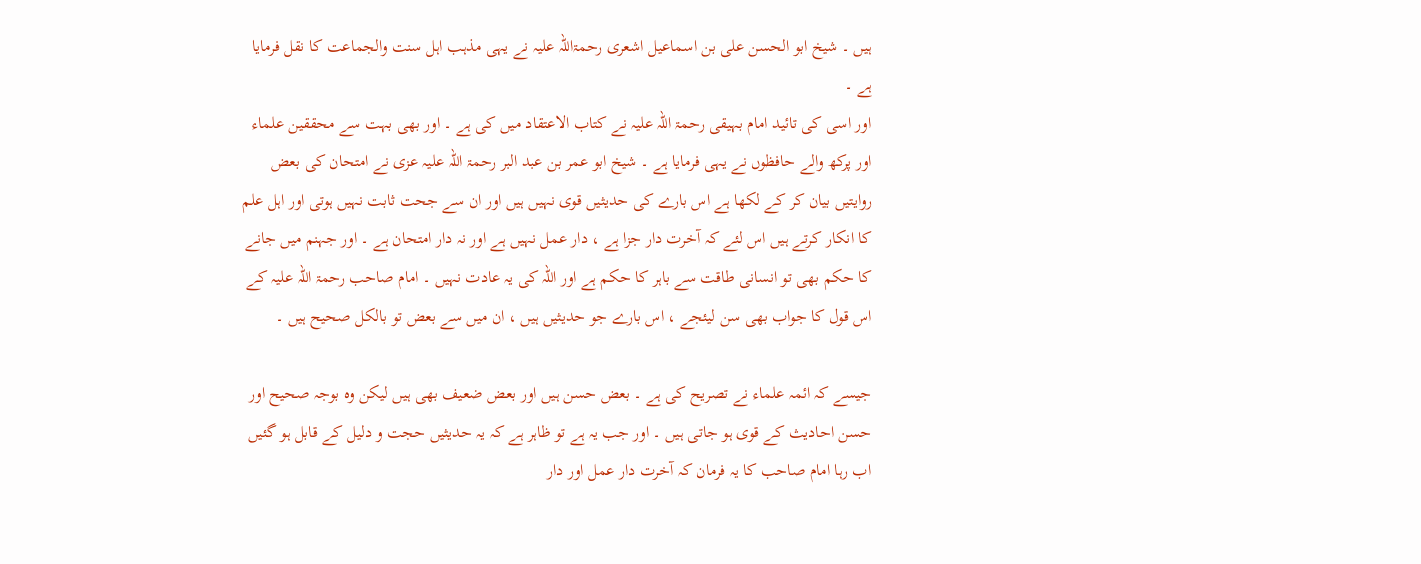ہیں ۔ شیخ ابو الحسن علی بن اسماعیل اشعری رحمۃاللہ علیہ نے یہی مذہب اہل سنت والجماعت کا نقل فرمایا ہے ۔
اور اسی کی تائید امام بہیقی رحمۃ اللہ علیہ نے کتاب الاعتقاد میں کی ہے ۔ اور بھی بہت سے محققین علماء اور پرکھ والے حافظوں نے یہی فرمایا ہے ۔ شیخ ابو عمر بن عبد البر رحمۃ اللہ علیہ عزی نے امتحان کی بعض روایتیں بیان کر کے لکھا ہے اس بارے کی حدیثیں قوی نہیں ہیں اور ان سے جحت ثابت نہیں ہوتی اور اہل علم کا انکار کرتے ہیں اس لئے کہ آخرت دار جزا ہے ، دار عمل نہیں ہے اور نہ دار امتحان ہے ۔ اور جہنم میں جانے کا حکم بھی تو انسانی طاقت سے باہر کا حکم ہے اور اللہ کی یہ عادت نہیں ۔ امام صاحب رحمۃ اللہ علیہ کے اس قول کا جواب بھی سن لیئجے ، اس بارے جو حدیثیں ہیں ، ان میں سے بعض تو بالکل صحیح ہیں ۔

جیسے کہ ائمہ علماء نے تصریح کی ہے ۔ بعض حسن ہیں اور بعض ضعیف بھی ہیں لیکن وہ بوجہ صحیح اور حسن احادیث کے قوی ہو جاتی ہیں ۔ اور جب یہ ہے تو ظاہر ہے کہ یہ حدیثیں حجت و دلیل کے قابل ہو گئیں اب رہا امام صاحب کا یہ فرمان کہ آخرت دار عمل اور دار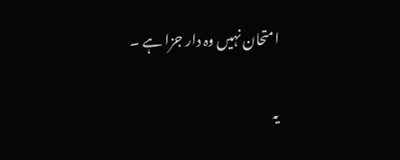امتحان نہیں وہ دار جزا ہے ۔

یہ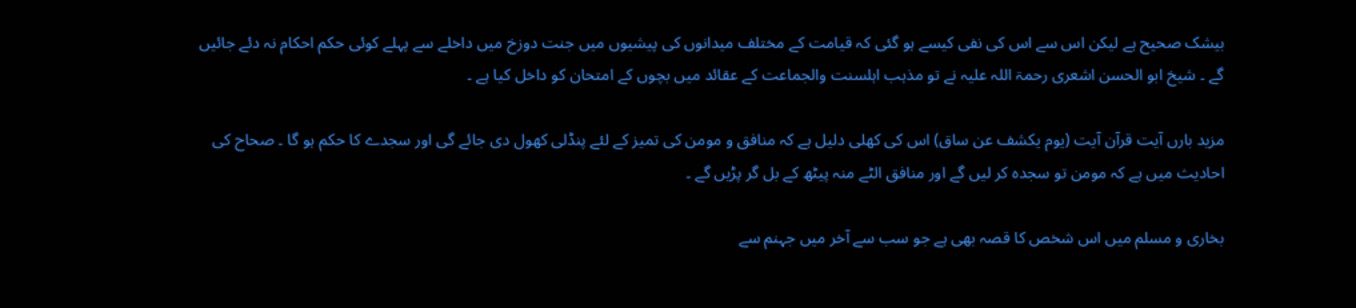بیشک صحیح ہے لیکن اس سے اس کی نفی کیسے ہو گئی کہ قیامت کے مختلف میدانوں کی پیشیوں میں جنت دوزخ میں داخلے سے پہلے کوئی حکم احکام نہ دئے جائیں گے ۔ شیخ ابو الحسن اشعری رحمۃ اللہ علیہ نے تو مذہب اہلسنت والجماعت کے عقائد میں بچوں کے امتحان کو داخل کیا ہے ۔

مزید بارں آیت قرآن آیت (یوم یکشف عن ساق) اس کی کھلی دلیل ہے کہ منافق و مومن کی تمیز کے لئے پنڈلی کھول دی جائے گی اور سجدے کا حکم ہو گا ۔ صحاح کی احادیث میں ہے کہ مومن تو سجدہ کر لیں گے اور منافق الٹے منہ پیٹھ کے بل گر پڑیں گے ۔

بخاری و مسلم میں اس شخص کا قصہ بھی ہے جو سب سے آخر میں جہنم سے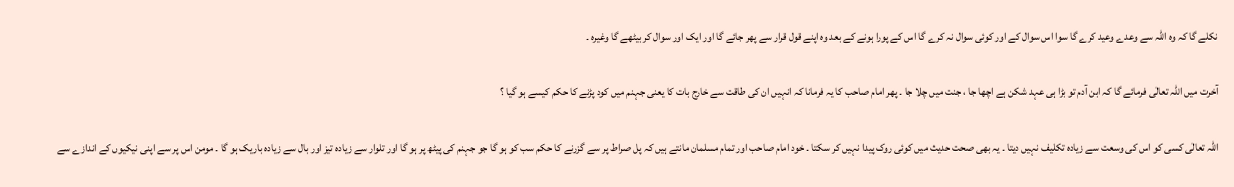نکلے گا کہ وہ اللہ سے وعدے وعید کرے گا سوا اس سوال کے اور کوئی سوال نہ کرے گا اس کے پورا ہونے کے بعد وہ اپنے قول قرار سے پھر جائے گا اور ایک اور سوال کر بیٹھے گا وغیرہ ۔

آخرت میں اللہ تعالٰی فرمائے گا کہ ابن آدم تو بڑا ہی عہد شکن ہے اچھا جا ، جنت میں چلا جا ۔ پھر امام صاحب کا یہ فرمانا کہ انہیں ان کی طاقت سے خارج بات کا یعنی جہنم میں کود پڑنے کا حکم کیسے ہو گیا ؟

اللہ تعالٰی کسی کو اس کی وسعت سے زیادہ تکلیف نہیں دیتا ۔ یہ بھی صحت حدیث میں کوئی روک پیدا نہیں کر سکتا ۔ خود امام صاحب اور تمام مسلمان مانتے ہیں کہ پل صراط پر سے گزرنے کا حکم سب کو ہو گا جو جہنم کی پیٹھ پر ہو گا اور تلوار سے زیادہ تیز اور بال سے زیادہ باریک ہو گا ۔ مومن اس پر سے اپنی نیکیوں کے اندازے سے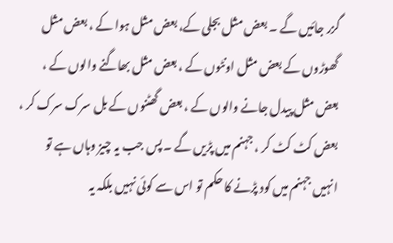گزر جائیں گے ۔ بعض مثل بجلی کے، بعض مثل ہوا کے ، بعض مثل گھوڑوں کے بعض مثل اونٹوں کے ، بعض مثل بھاگنے والوں کے ، بعض مثل پیدل جانے والوں کے ، بعض گھٹنوں کے بل سرک سرک کر ، بعض کٹ کٹ کر ، جہنم میں پڑیں گے ۔ پس جب یہ چیز وہاں ہے تو انہیں جہنم میں کود پڑنے کا حکم تو اس سے کوئی نہیں بلکہ یہ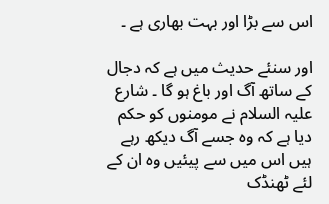اس سے بڑا اور بہت بھاری ہے ۔

اور سنئے حدیث میں ہے کہ دجال کے ساتھ آگ اور باغ ہو گا ۔ شارع علیہ السلام نے مومنوں کو حکم دیا ہے کہ وہ جسے آگ دیکھ رہے ہیں اس میں سے پیئیں وہ ان کے لئے ٹھنڈک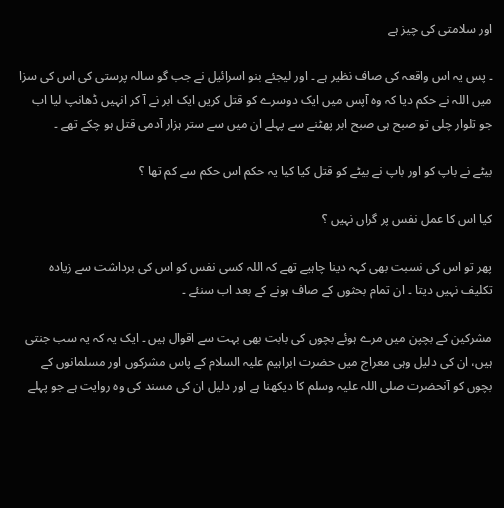اور سلامتی کی چیز ہے

۔ پس یہ اس واقعہ کی صاف نظیر ہے ۔ اور لیجئے بنو اسرائیل نے جب گو سالہ پرستی کی اس کی سزا میں اللہ نے حکم دیا کہ وہ آپس میں ایک دوسرے کو قتل کریں ایک ابر نے آ کر انہیں ڈھانپ لیا اب جو تلوار چلی تو صبح ہی صبح ابر پھٹنے سے پہلے ان میں سے ستر ہزار آدمی قتل ہو چکے تھے ۔

بیٹے نے باپ کو اور باپ نے بیٹے کو قتل کیا کیا یہ حکم اس حکم سے کم تھا ؟

کیا اس کا عمل نفس پر گراں نہیں ؟

پھر تو اس کی نسبت بھی کہہ دینا چاہیے تھے کہ اللہ کسی نفس کو اس کی برداشت سے زیادہ تکلیف نہیں دیتا ۔ ان تمام بحثوں کے صاف ہونے کے بعد اب سنئے ۔

مشرکین کے بچپن میں مرے ہوئے بچوں کی بابت بھی بہت سے اقوال ہیں ۔ ایک یہ کہ یہ سب جنتی ہیں، ان کی دلیل وہی معراج میں حضرت ابراہیم علیہ السلام کے پاس مشرکوں اور مسلمانوں کے بچوں کو آنحضرت صلی اللہ علیہ وسلم کا دیکھنا ہے اور دلیل ان کی مسند کی وہ روایت ہے جو پہلے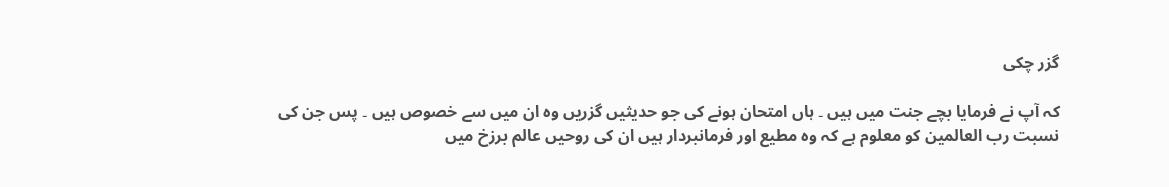گزر چکی

کہ آپ نے فرمایا بچے جنت میں ہیں ۔ ہاں امتحان ہونے کی جو حدیثیں گزریں وہ ان میں سے خصوص ہیں ۔ پس جن کی نسبت رب العالمین کو معلوم ہے کہ وہ مطیع اور فرمانبردار ہیں ان کی روحیں عالم برزخ میں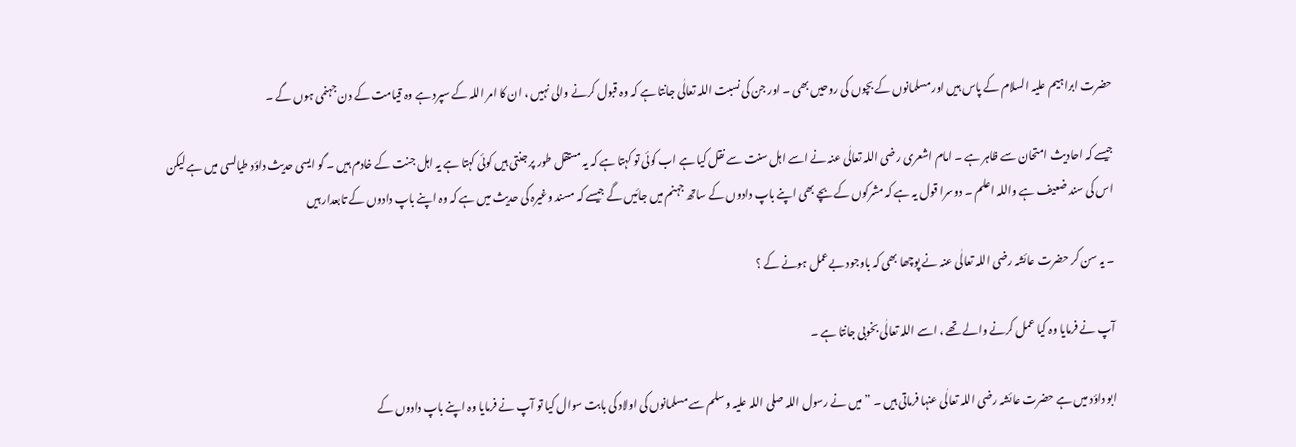حضرت ابراہیم علیہ السلام کے پاس ہیں اور مسلمانوں کے بچوں کی روحیں بھی ۔ اور جن کی نسبت اللہ تعالٰی جانتا ہے کہ وہ قبول کرنے والی نہیں ، ان کا امر اللہ کے سپرد ہے وہ قیامت کے دن جہنمی ہوں گے ۔

جیسے کہ احادیث امتحان سے ظاہر ہے ۔ امام اشعری رضی اللہ تعالٰی عنہ نے اسے اہل سنت سے نقل کیا ہے اب کوئی تو کہتا ہے کہ یہ مستقل طور پر جنتی ہیں کوئی کہتا ہے یہ اہل جنت کے خادم ہیں ۔ گو ایسی حدیث داؤد طیالسی میں ہے لیکن اس کی سند ضعیف ہے واللہ اعلم ۔ دوسرا قول یہ ہے کہ مشرکوں کے بچے بھی اپنے باپ دادوں کے ساتھ جہنم میں جائیں گے جیسے کہ مسند وغیرہ کی حدیث میں ہے کہ وہ اپنے باپ دادوں کے تابعدار ہیں

۔ یہ سن کر حضرت عائشہ رضی اللہ تعالٰی عنہ نے پوچھا بھی کہ باوجود بےعمل ہونے کے ؟

آپ نے فرمایا وہ کیا عمل کرنے والے تھے ، اسے اللہ تعالٰی بخوبی جانتا ہے ۔

ابو داؤد میں ہے حضرت عائشہ رضی اللہ تعالٰی عنہا فرماتی ہیں ۔ ” میں نے رسول اللہ صلی اللہ علیہ وسلم سے مسلمانوں کی اولاد کی بابت سوال کیا تو آپ نے فرمایا وہ اپنے باپ دادوں کے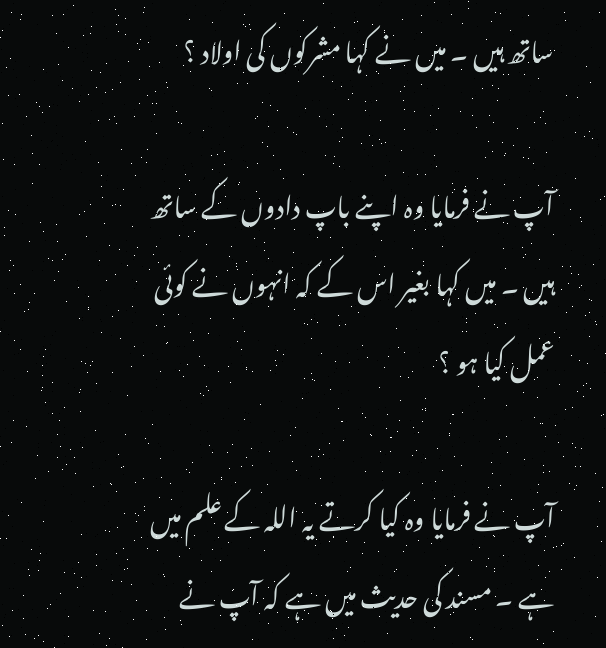ساتھ ہیں ۔ میں نے کہا مشرکوں کی اولاد ؟

آپ نے فرمایا وہ اپنے باپ دادوں کے ساتھ ہیں ۔ میں کہا بغیر اس کے کہ انہوں نے کوئی عمل کیا ہو ؟

آپ نے فرمایا وہ کیا کرتے یہ اللہ کے علم میں ہے ۔ مسند کی حدیث میں ہے کہ آپ نے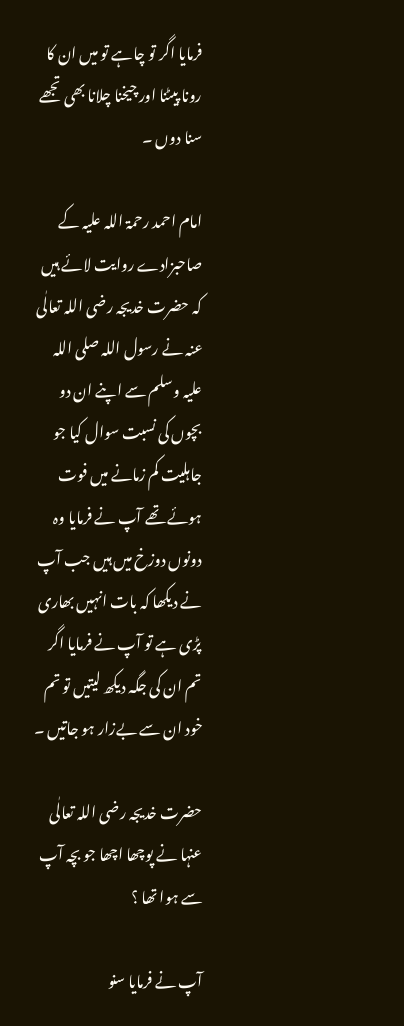فرمایا اگر تو چاہے تو میں ان کا رونا پیٹنا اور چیخنا چلانا بھی تجھے سنا دوں ۔

امام احمد رحمۃ اللہ علیہ کے صاحبزادے روایت لائے ہیں کہ حضرت خدیجہ رضی اللہ تعالٰی عنہ نے رسول اللہ صلی اللہ علیہ وسلم سے اپنے ان دو بچوں کی نسبت سوال کیا جو جاہلیت کم زمانے میں فوت ہوئے تھے آپ نے فرمایا وہ دونوں دوزخ میں ہیں جب آپ نے دیکھا کہ بات انہیں بھاری پڑی ہے تو آپ نے فرمایا اگر تم ان کی جگہ دیکھ لیتیں تو تم خود ان سے بےزار ہو جاتیں ۔

حضرت خدیجہ رضی اللہ تعالٰی عنہا نے پوچھا اچھا جو بچہ آپ سے ہوا تھا ؟

آپ نے فرمایا سنو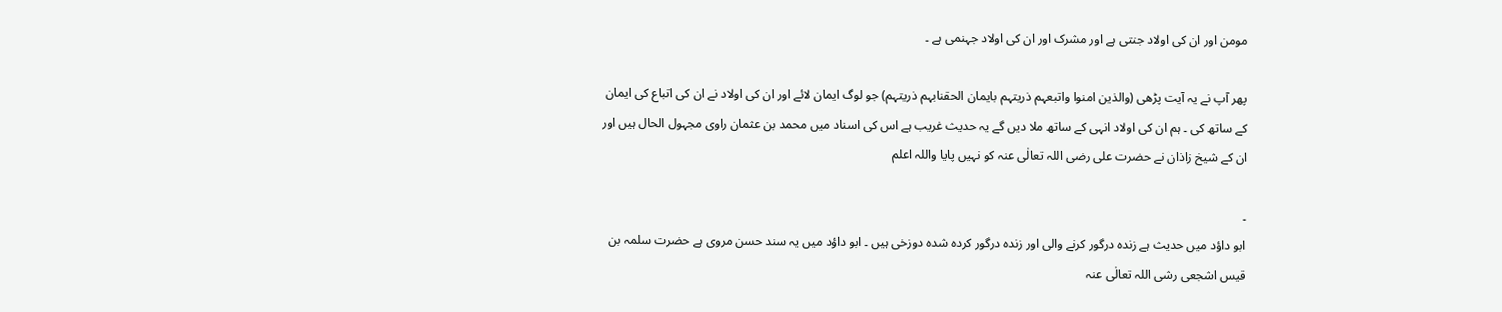مومن اور ان کی اولاد جنتی ہے اور مشرک اور ان کی اولاد جہنمی ہے ۔

پھر آپ نے یہ آیت پڑھی (والذین امنوا واتبعہم ذریتہم بایمان الحقنابہم ذریتہم) جو لوگ ایمان لائے اور ان کی اولاد نے ان کی اتباع کی ایمان کے ساتھ کی ۔ ہم ان کی اولاد انہی کے ساتھ ملا دیں گے یہ حدیث غریب ہے اس کی اسناد میں محمد بن عثمان راوی مجہول الحال ہیں اور ان کے شیخ زاذان نے حضرت علی رضی اللہ تعالٰی عنہ کو نہیں پایا واللہ اعلم

۔
ابو داؤد میں حدیث ہے زندہ درگور کرنے والی اور زندہ درگور کردہ شدہ دوزخی ہیں ۔ ابو داؤد میں یہ سند حسن مروی ہے حضرت سلمہ بن قیس اشجعی رشی اللہ تعالٰی عنہ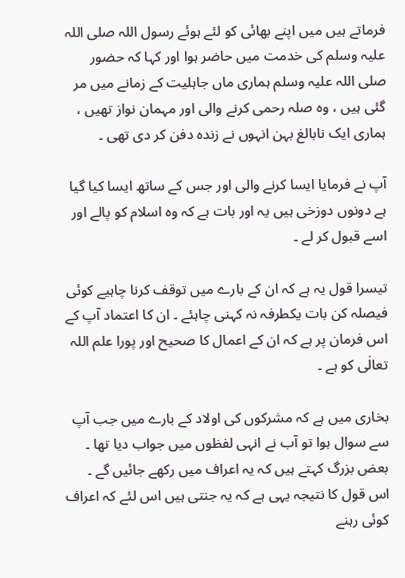فرماتے ہیں میں اپنے بھائی کو لئے ہوئے رسول اللہ صلی اللہ علیہ وسلم کی خدمت میں حاضر ہوا اور کہا کہ حضور صلی اللہ علیہ وسلم ہماری ماں جاہلیت کے زمانے میں مر گئی ہیں ، وہ صلہ رحمی کرنے والی اور مہمان نواز تھیں ، ہماری ایک نابالغ بہن انہوں نے زندہ دفن کر دی تھی ۔

آپ نے فرمایا ایسا کرنے والی اور جس کے ساتھ ایسا کیا گیا ہے دونوں دوزخی ہیں یہ اور بات ہے کہ وہ اسلام کو پالے اور اسے قبول کر لے ۔

تیسرا قول یہ ہے کہ ان کے بارے میں توقف کرنا چاہیے کوئی فیصلہ کن بات یکطرفہ نہ کہنی چاہئے ۔ ان کا اعتماد آپ کے اس فرمان پر ہے کہ ان کے اعمال کا صحیح اور پورا علم اللہ تعالٰی کو ہے ۔

بخاری میں ہے کہ مشرکوں کی اولاد کے بارے میں جب آپ سے سوال ہوا تو آب نے انہی لفظوں میں جواب دیا تھا ۔ بعض بزرگ کہتے ہیں کہ یہ اعراف میں رکھے جائیں گے ۔ اس قول کا نتیجہ یہی ہے کہ یہ جنتی ہیں اس لئے کہ اعراف کوئی رہنے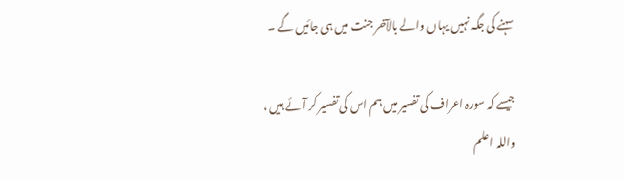سہنے کی جگہ نہیں یہاں والے بالآخر جنت میں ہی جائیں گے ۔

جیسے کہ سورہ اعراف کی تفسیر میں ہم اس کی تفسیر کر آئے ہیں ، واللہ اعلم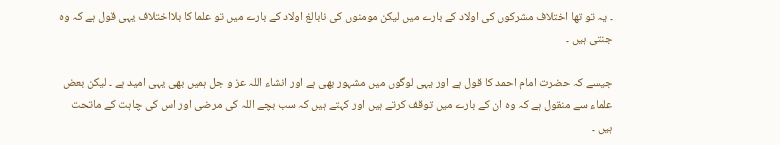۔ یہ تو تھا اختلاف مشرکوں کی اولاد کے بارے میں لیکن مومنوں کی نابالغ اولاد کے بارے میں تو علما کا بلااختلاف یہی قول ہے کہ وہ جنتی ہیں ۔

جیسے کہ حضرت امام احمد کا قول ہے اور یہی لوگوں میں مشہور بھی ہے اور انشاء اللہ عز و جل ہمیں بھی یہی امید ہے ۔ لیکن بعض علماء سے منقول ہے کہ وہ ان کے بارے میں توقف کرتے ہیں اور کہتے ہیں کہ سب بچے اللہ کی مرضی اور اس کی چاہت کے ماتحت ہیں ۔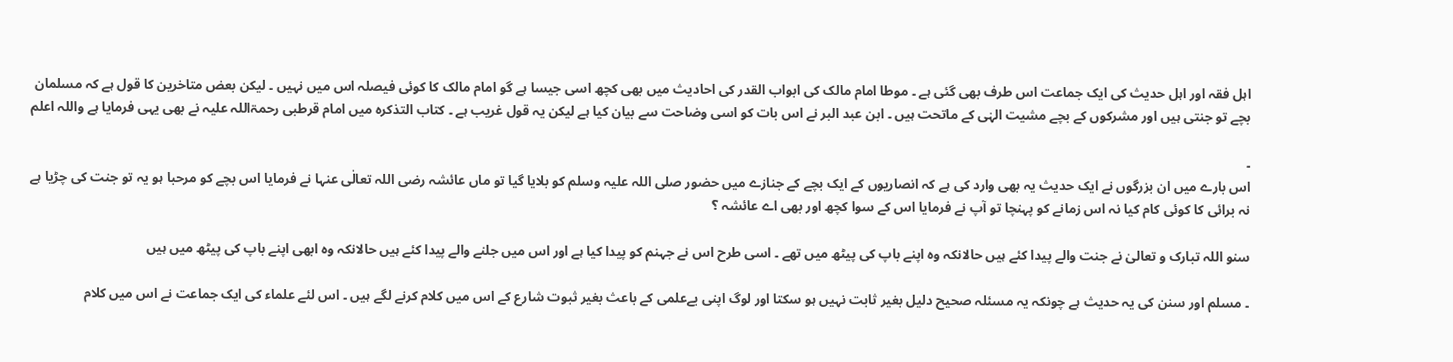اہل فقہ اور اہل حدیث کی ایک جماعت اس طرف بھی گئی ہے ۔ موطا امام مالک کی ابواب القدر کی احادیث میں بھی کچھ اسی جیسا ہے گو امام مالک کا کوئی فیصلہ اس میں نہیں ۔ لیکن بعض متاخرین کا قول ہے کہ مسلمان بچے تو جنتی ہیں اور مشرکوں کے بچے مشیت الہٰی کے ماتحت ہیں ۔ ابن عبد البر نے اس بات کو اسی وضاحت سے بیان کیا ہے لیکن یہ قول غریب ہے ۔ کتاب التذکرہ میں امام قرطبی رحمۃاللہ علیہ نے بھی یہی فرمایا ہے واللہ اعلم

۔
اس بارے میں ان بزرگوں نے ایک حدیث یہ بھی وارد کی ہے کہ انصاریوں کے ایک بچے کے جنازے میں حضور صلی اللہ علیہ وسلم کو بلایا گیا تو ماں عائشہ رضی اللہ تعالٰی عنہا نے فرمایا اس بچے کو مرحبا ہو یہ تو جنت کی چڑیا ہے نہ برائی کا کوئی کام کیا نہ اس زمانے کو پہنچا تو آپ نے فرمایا اس کے سوا کچھ اور بھی اے عائشہ ؟

سنو اللہ تبارک و تعالیٰ نے جنت والے پیدا کئے ہیں حالانکہ وہ اپنے باپ کی پیٹھ میں تھے ۔ اسی طرح اس نے جہنم کو پیدا کیا ہے اور اس میں جلنے والے پیدا کئے ہیں حالانکہ وہ ابھی اپنے باپ کی پیٹھ میں ہیں

۔ مسلم اور سنن کی یہ حدیث ہے چونکہ یہ مسئلہ صحیح دلیل بغیر ثابت نہیں ہو سکتا اور لوگ اپنی بےعلمی کے باعث بغیر ثبوت شارع کے اس میں کلام کرنے لگے ہیں ۔ اس لئے علماء کی ایک جماعت نے اس میں کلام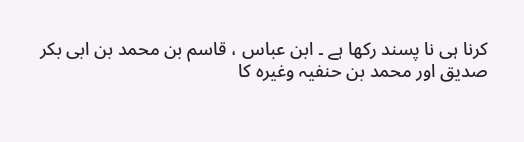کرنا ہی نا پسند رکھا ہے ۔ ابن عباس ، قاسم بن محمد بن ابی بکر صدیق اور محمد بن حنفیہ وغیرہ کا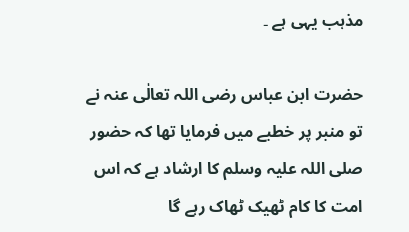مذہب یہی ہے ۔

حضرت ابن عباس رضی اللہ تعالٰی عنہ نے تو منبر پر خطبے میں فرمایا تھا کہ حضور صلی اللہ علیہ وسلم کا ارشاد ہے کہ اس امت کا کام ٹھیک ٹھاک رہے گا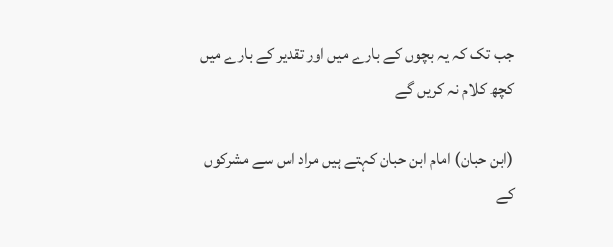جب تک کہ یہ بچوں کے بارے میں اور تقدیر کے بارے میں کچھ کلام نہ کریں گے

(ابن حبان) امام ابن حبان کہتے ہیں مراد اس سے مشرکوں کے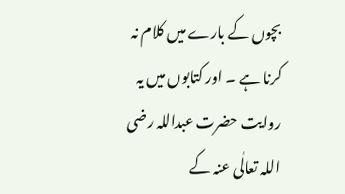بچوں کے بارے میں کلام نہ کرنا ہے ۔ اور کتابوں میں یہ روایت حضرت عبداللہ رضی اللہ تعالٰی عنہ کے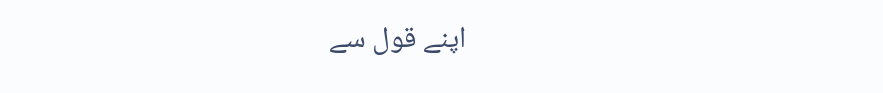اپنے قول سے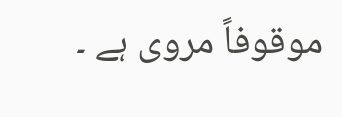موقوفاً مروی ہے ۔